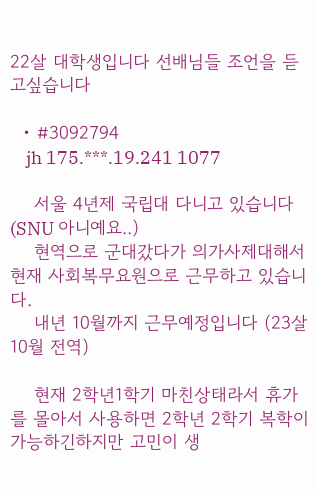22살 대학생입니다 선배님들 조언을 듣고싶습니다

  • #3092794
    jh 175.***.19.241 1077

    서울 4년제 국립대 다니고 있습니다 (SNU 아니예요..)
    현역으로 군대갔다가 의가사제대해서 현재 사회복무요원으로 근무하고 있습니다.
    내년 10월까지 근무예정입니다 (23살 10월 전역)

    현재 2학년1학기 마친상태라서 휴가를 몰아서 사용하면 2학년 2학기 복학이 가능하긴하지만 고민이 생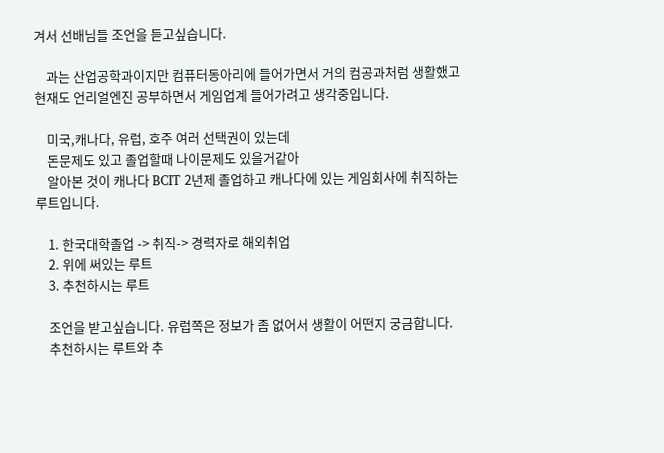겨서 선배님들 조언을 듣고싶습니다.

    과는 산업공학과이지만 컴퓨터동아리에 들어가면서 거의 컴공과처럼 생활했고 현재도 언리얼엔진 공부하면서 게임업계 들어가려고 생각중입니다.

    미국,캐나다, 유럽, 호주 여러 선택권이 있는데
    돈문제도 있고 졸업할때 나이문제도 있을거같아
    알아본 것이 캐나다 BCIT 2년제 졸업하고 캐나다에 있는 게임회사에 취직하는 루트입니다.

    1. 한국대학졸업 -> 취직-> 경력자로 해외취업
    2. 위에 써있는 루트
    3. 추천하시는 루트

    조언을 받고싶습니다. 유럽쪽은 정보가 좀 없어서 생활이 어떤지 궁금합니다.
    추천하시는 루트와 추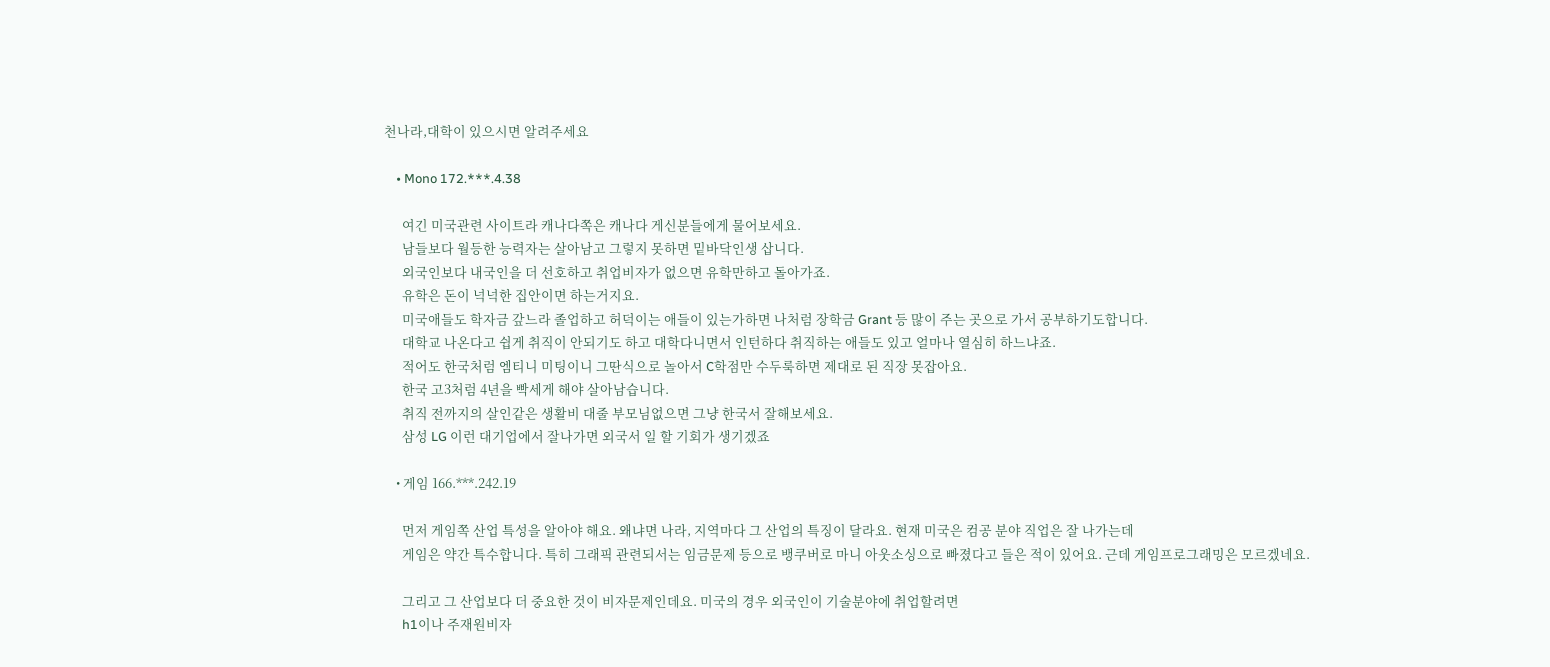천나라,대학이 있으시면 알려주세요

    • Mono 172.***.4.38

      여긴 미국관련 사이트라 캐나다쪽은 캐나다 게신분들에게 물어보세요.
      남들보다 월등한 능력자는 살아남고 그렇지 못하면 밑바닥인생 삽니다.
      외국인보다 내국인을 더 선호하고 취업비자가 없으면 유학만하고 돌아가죠.
      유학은 돈이 넉넉한 집안이면 하는거지요.
      미국애들도 학자금 갚느라 졸업하고 허덕이는 애들이 있는가하면 나처럼 장학금 Grant 등 많이 주는 곳으로 가서 공부하기도합니다.
      대학교 나온다고 쉽게 취직이 안되기도 하고 대학다니면서 인턴하다 취직하는 애들도 있고 얼마나 열심히 하느냐죠.
      적어도 한국처럼 엠티니 미팅이니 그딴식으로 놀아서 C학점만 수두룩하면 제대로 된 직장 못잡아요.
      한국 고3처럼 4년을 빡세게 해야 살아남습니다.
      취직 전까지의 살인같은 생활비 대줄 부모님없으면 그냥 한국서 잘해보세요.
      삼성 LG 이런 대기업에서 잘나가면 외국서 일 할 기회가 생기겠죠

    • 게임 166.***.242.19

      먼저 게임쪽 산업 특성을 알아야 해요. 왜냐면 나라, 지역마다 그 산업의 특징이 달라요. 현재 미국은 컴공 분야 직업은 잘 나가는데
      게임은 약간 특수합니다. 특히 그래픽 관련되서는 임금문제 등으로 뱅쿠버로 마니 아웃소싱으로 빠졌다고 들은 적이 있어요. 근데 게임프로그래밍은 모르겠네요.

      그리고 그 산업보다 더 중요한 것이 비자문제인데요. 미국의 경우 외국인이 기술분야에 취업할려면
      h1이나 주재원비자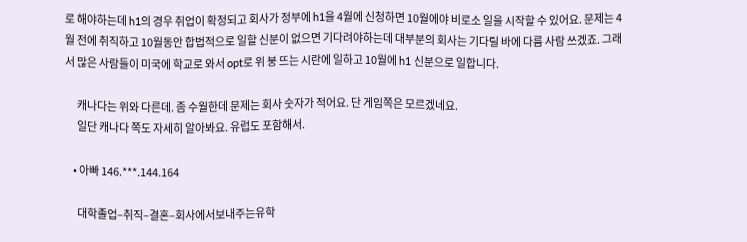로 해야하는데 h1의 경우 취업이 확정되고 회사가 정부에 h1을 4월에 신청하면 10월에야 비로소 일을 시작할 수 있어요. 문제는 4월 전에 취직하고 10월동안 합법적으로 일할 신분이 없으면 기다려야하는데 대부분의 회사는 기다릴 바에 다름 사람 쓰겠죠. 그래서 많은 사람들이 미국에 학교로 와서 opt로 위 붕 뜨는 시란에 일하고 10월에 h1 신분으로 일합니다.

      캐나다는 위와 다른데. 좀 수월한데 문제는 회사 숫자가 적어요. 단 게임쪽은 모르겠네요.
      일단 캐나다 쪽도 자세히 알아봐요. 유럽도 포함해서.

    • 아빠 146.***.144.164

      대학졸업–취직–결혼–회사에서보내주는유학